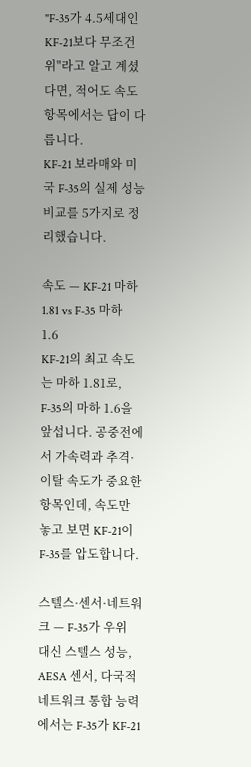"F-35가 4.5세대인 KF-21보다 무조건 위"라고 알고 계셨다면, 적어도 속도 항목에서는 답이 다릅니다.
KF-21 보라매와 미국 F-35의 실제 성능 비교를 5가지로 정리했습니다.

속도 — KF-21 마하 1.81 vs F-35 마하 1.6
KF-21의 최고 속도는 마하 1.81로, F-35의 마하 1.6을 앞섭니다. 공중전에서 가속력과 추격·이탈 속도가 중요한 항목인데, 속도만 놓고 보면 KF-21이 F-35를 압도합니다.

스텔스·센서·네트워크 — F-35가 우위
대신 스텔스 성능, AESA 센서, 다국적 네트워크 통합 능력에서는 F-35가 KF-21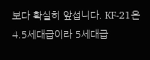보다 확실히 앞섭니다. KF-21은 4.5세대급이라 5세대급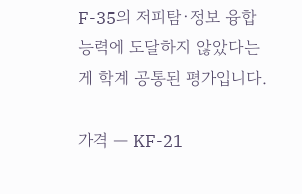F-35의 저피탐·정보 융합 능력에 도달하지 않았다는 게 학계 공통된 평가입니다.

가격 — KF-21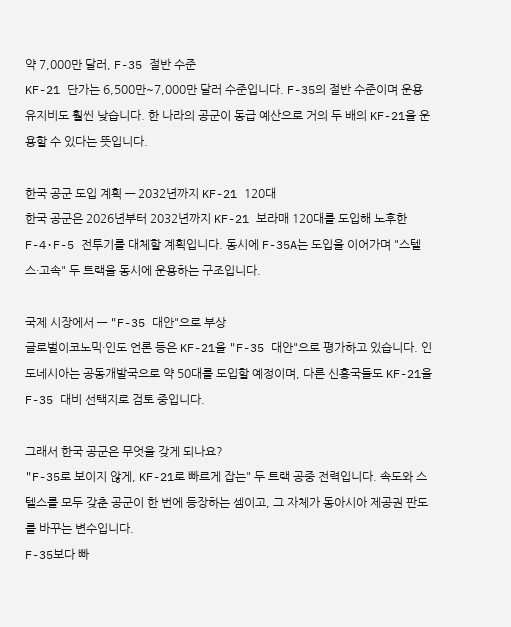약 7,000만 달러, F-35 절반 수준
KF-21 단가는 6,500만~7,000만 달러 수준입니다. F-35의 절반 수준이며 운용 유지비도 훨씬 낮습니다. 한 나라의 공군이 동급 예산으로 거의 두 배의 KF-21을 운용할 수 있다는 뜻입니다.

한국 공군 도입 계획 — 2032년까지 KF-21 120대
한국 공군은 2026년부터 2032년까지 KF-21 보라매 120대를 도입해 노후한 F-4·F-5 전투기를 대체할 계획입니다. 동시에 F-35A는 도입을 이어가며 "스텔스·고속" 두 트랙을 동시에 운용하는 구조입니다.

국제 시장에서 — "F-35 대안"으로 부상
글로벌이코노믹·인도 언론 등은 KF-21을 "F-35 대안"으로 평가하고 있습니다. 인도네시아는 공동개발국으로 약 50대를 도입할 예정이며, 다른 신흥국들도 KF-21을 F-35 대비 선택지로 검토 중입니다.

그래서 한국 공군은 무엇을 갖게 되나요?
"F-35로 보이지 않게, KF-21로 빠르게 잡는" 두 트랙 공중 전력입니다. 속도와 스텔스를 모두 갖춘 공군이 한 번에 등장하는 셈이고, 그 자체가 동아시아 제공권 판도를 바꾸는 변수입니다.
F-35보다 빠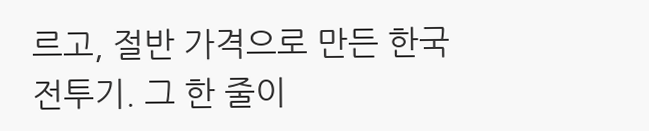르고, 절반 가격으로 만든 한국 전투기. 그 한 줄이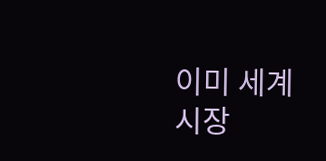이미 세계 시장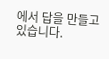에서 답을 만들고 있습니다.